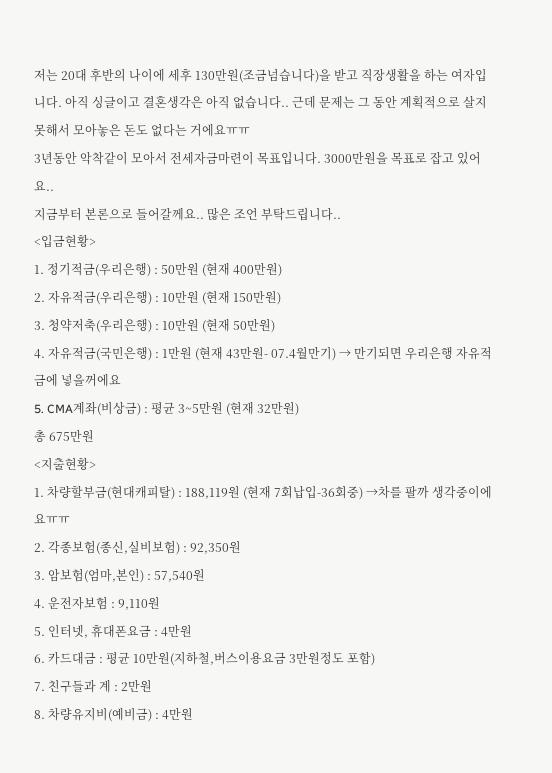저는 20대 후반의 나이에 세후 130만원(조금넘습니다)을 받고 직장생활을 하는 여자입니다. 아직 싱글이고 결혼생각은 아직 없습니다.. 근데 문제는 그 동안 계획적으로 살지 못해서 모아놓은 돈도 없다는 거에요ㅠㅠ
3년동안 악착같이 모아서 전세자금마련이 목표입니다. 3000만원을 목표로 잡고 있어요..
지금부터 본론으로 들어갈께요.. 많은 조언 부탁드립니다..
<입금현황>
1. 정기적금(우리은행) : 50만원 (현재 400만원)
2. 자유적금(우리은행) : 10만원 (현재 150만원)
3. 청약저축(우리은행) : 10만원 (현재 50만원)
4. 자유적금(국민은행) : 1만원 (현재 43만원- 07.4월만기) → 만기되면 우리은행 자유적금에 넣을꺼에요
5. CMA계좌(비상금) : 평균 3~5만원 (현재 32만원)
총 675만원
<지출현황>
1. 차량할부금(현대캐피탈) : 188,119원 (현재 7회납입-36회중) →차를 팔까 생각중이에요ㅠㅠ
2. 각종보험(종신,실비보험) : 92,350원
3. 암보험(엄마,본인) : 57,540원
4. 운전자보험 : 9,110원
5. 인터넷, 휴대폰요금 : 4만원
6. 카드대금 : 평균 10만원(지하철,버스이용요금 3만원정도 포함)
7. 친구들과 계 : 2만원
8. 차량유지비(예비금) : 4만원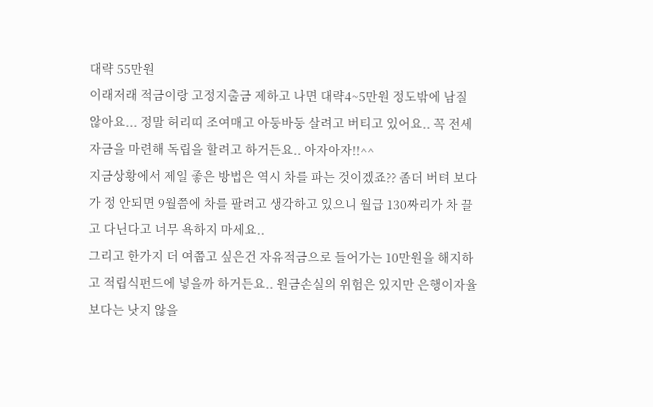대략 55만원
이래저래 적금이랑 고정지출금 제하고 나면 대략4~5만원 정도밖에 남질 않아요... 정말 허리띠 조여매고 아둥바둥 살려고 버티고 있어요.. 꼭 전세자금을 마련해 독립을 할려고 하거든요.. 아자아자!!^^
지금상황에서 제일 좋은 방법은 역시 차를 파는 것이겠죠?? 좀더 버텨 보다가 정 안되면 9월쯤에 차를 팔려고 생각하고 있으니 월급 130짜리가 차 끌고 다닌다고 너무 욕하지 마세요..
그리고 한가지 더 여쭙고 싶은건 자유적금으로 들어가는 10만원을 해지하고 적립식펀드에 넣을까 하거든요.. 원금손실의 위험은 있지만 은행이자율 보다는 낫지 않을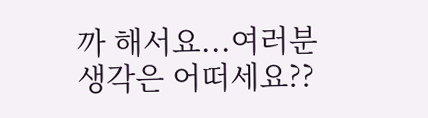까 해서요...여러분 생각은 어떠세요??